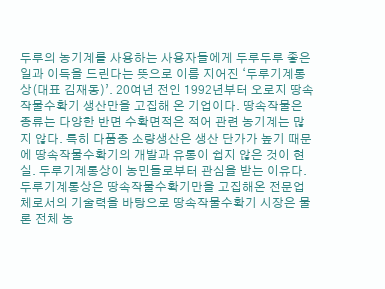두루의 농기계를 사용하는 사용자들에게 두루두루 좋은 일과 이득을 드린다는 뜻으로 이름 지어진 ‘두루기계통상(대표 김재동)’. 20여년 전인 1992년부터 오로지 땅속작물수확기 생산만을 고집해 온 기업이다. 땅속작물은 종류는 다양한 반면 수확면적은 적어 관련 농기계는 많지 않다. 특히 다품종 소량생산은 생산 단가가 높기 때문에 땅속작물수확기의 개발과 유통이 쉽지 않은 것이 현실. 두루기계통상이 농민들로부터 관심을 받는 이유다.두루기계통상은 땅속작물수확기만을 고집해온 전문업체로서의 기술력을 바탕으로 땅속작물수확기 시장은 물론 전체 농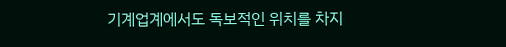기계업계에서도 독보적인 위치를 차지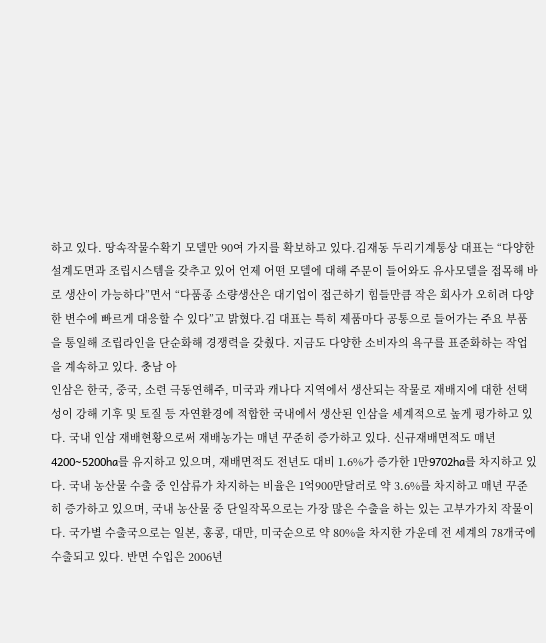하고 있다. 땅속작물수확기 모델만 90여 가지를 확보하고 있다.김재동 두리기계통상 대표는 “다양한 설계도면과 조립시스템을 갖추고 있어 언제 어떤 모델에 대해 주문이 들어와도 유사모델을 접목해 바로 생산이 가능하다”면서 “다품종 소량생산은 대기업이 접근하기 힘들만큼 작은 회사가 오히려 다양한 변수에 빠르게 대응할 수 있다”고 밝혔다.김 대표는 특히 제품마다 공통으로 들어가는 주요 부품을 통일해 조립라인을 단순화해 경쟁력을 갖췄다. 지금도 다양한 소비자의 욕구를 표준화하는 작업을 계속하고 있다. 충남 아
인삼은 한국, 중국, 소련 극동연해주, 미국과 캐나다 지역에서 생산되는 작물로 재배지에 대한 선택성이 강해 기후 및 토질 등 자연환경에 적합한 국내에서 생산된 인삼을 세계적으로 높게 평가하고 있다. 국내 인삼 재배현황으로써 재배농가는 매년 꾸준히 증가하고 있다. 신규재배면적도 매년 4200∼5200ha를 유지하고 있으며, 재배면적도 전년도 대비 1.6%가 증가한 1만9702ha를 차지하고 있다. 국내 농산물 수출 중 인삼류가 차지하는 비율은 1억900만달러로 약 3.6%를 차지하고 매년 꾸준히 증가하고 있으며, 국내 농산물 중 단일작목으로는 가장 많은 수출을 하는 있는 고부가가치 작물이다. 국가별 수출국으로는 일본, 홍콩, 대만, 미국순으로 약 80%을 차지한 가운데 전 세계의 78개국에 수출되고 있다. 반면 수입은 2006년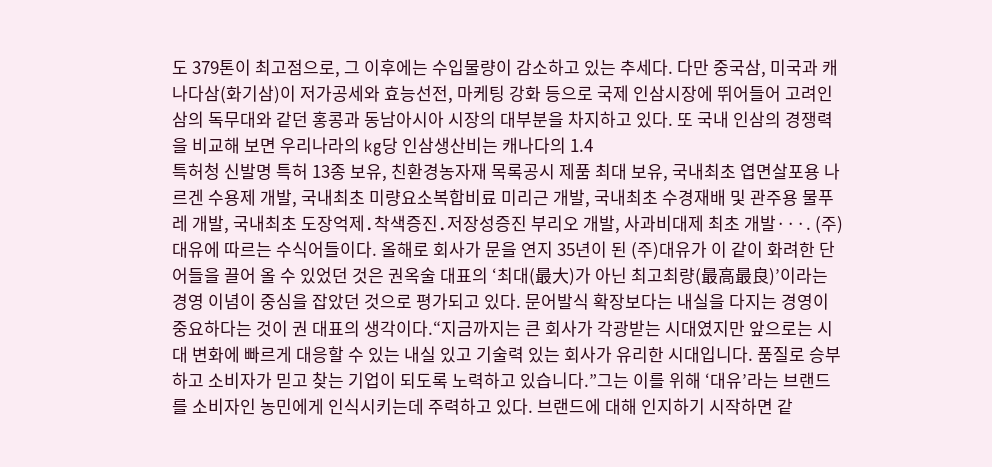도 379톤이 최고점으로, 그 이후에는 수입물량이 감소하고 있는 추세다. 다만 중국삼, 미국과 캐나다삼(화기삼)이 저가공세와 효능선전, 마케팅 강화 등으로 국제 인삼시장에 뛰어들어 고려인삼의 독무대와 같던 홍콩과 동남아시아 시장의 대부분을 차지하고 있다. 또 국내 인삼의 경쟁력을 비교해 보면 우리나라의 kg당 인삼생산비는 캐나다의 1.4
특허청 신발명 특허 13종 보유, 친환경농자재 목록공시 제품 최대 보유, 국내최초 엽면살포용 나르겐 수용제 개발, 국내최초 미량요소복합비료 미리근 개발, 국내최초 수경재배 및 관주용 물푸레 개발, 국내최초 도장억제․착색증진․저장성증진 부리오 개발, 사과비대제 최초 개발···. (주)대유에 따르는 수식어들이다. 올해로 회사가 문을 연지 35년이 된 (주)대유가 이 같이 화려한 단어들을 끌어 올 수 있었던 것은 권옥술 대표의 ‘최대(最大)가 아닌 최고최량(最高最良)’이라는 경영 이념이 중심을 잡았던 것으로 평가되고 있다. 문어발식 확장보다는 내실을 다지는 경영이 중요하다는 것이 권 대표의 생각이다.“지금까지는 큰 회사가 각광받는 시대였지만 앞으로는 시대 변화에 빠르게 대응할 수 있는 내실 있고 기술력 있는 회사가 유리한 시대입니다. 품질로 승부하고 소비자가 믿고 찾는 기업이 되도록 노력하고 있습니다.”그는 이를 위해 ‘대유’라는 브랜드를 소비자인 농민에게 인식시키는데 주력하고 있다. 브랜드에 대해 인지하기 시작하면 같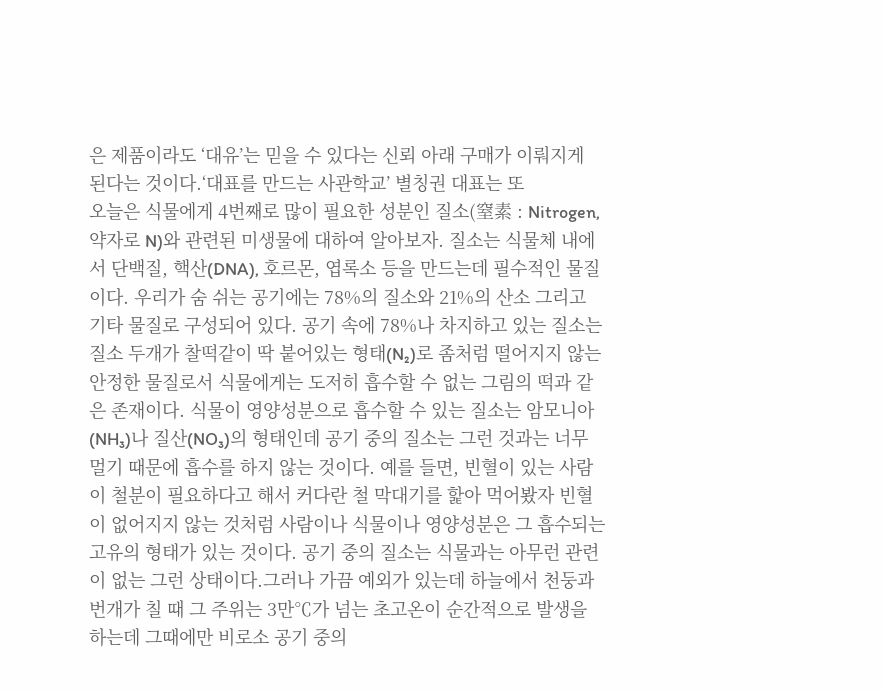은 제품이라도 ‘대유’는 믿을 수 있다는 신뢰 아래 구매가 이뤄지게 된다는 것이다.‘대표를 만드는 사관학교’ 별칭권 대표는 또
오늘은 식물에게 4번째로 많이 필요한 성분인 질소(窒素 : Nitrogen, 약자로 N)와 관련된 미생물에 대하여 알아보자. 질소는 식물체 내에서 단백질, 핵산(DNA), 호르몬, 엽록소 등을 만드는데 필수적인 물질이다. 우리가 숨 쉬는 공기에는 78%의 질소와 21%의 산소 그리고 기타 물질로 구성되어 있다. 공기 속에 78%나 차지하고 있는 질소는 질소 두개가 찰떡같이 딱 붙어있는 형태(N₂)로 좀처럼 떨어지지 않는 안정한 물질로서 식물에게는 도저히 흡수할 수 없는 그림의 떡과 같은 존재이다. 식물이 영양성분으로 흡수할 수 있는 질소는 암모니아(NH₃)나 질산(NO₃)의 형태인데 공기 중의 질소는 그런 것과는 너무 멀기 때문에 흡수를 하지 않는 것이다. 예를 들면, 빈혈이 있는 사람이 철분이 필요하다고 해서 커다란 철 막대기를 핥아 먹어봤자 빈혈이 없어지지 않는 것처럼 사람이나 식물이나 영양성분은 그 흡수되는 고유의 형태가 있는 것이다. 공기 중의 질소는 식물과는 아무런 관련이 없는 그런 상태이다.그러나 가끔 예외가 있는데 하늘에서 천둥과 번개가 칠 때 그 주위는 3만℃가 넘는 초고온이 순간적으로 발생을 하는데 그때에만 비로소 공기 중의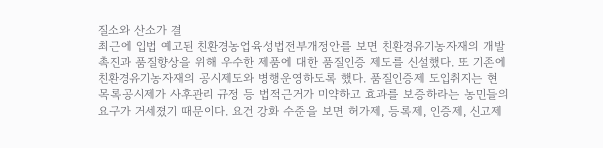질소와 산소가 결
최근에 입법 예고된 친환경농업육성법전부개정안를 보면 친환경유기농자재의 개발촉진과 품질향상을 위해 우수한 제품에 대한 품질인증 제도를 신설했다. 또 기존에 친환경유기농자재의 공시제도와 병행운영하도록 했다. 품질인증제 도입취지는 현 목록공시제가 사후관리 규정 등 법적근거가 미약하고 효과를 보증하라는 농민들의 요구가 거세졌기 때문이다. 요건 강화 수준을 보면 허가제, 등록제, 인증제, 신고제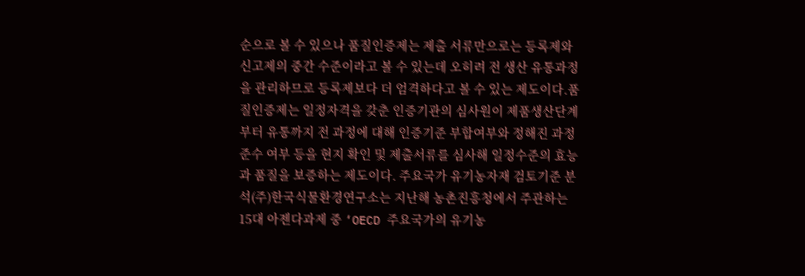순으로 볼 수 있으나 품질인증제는 제출 서류만으로는 등록제와 신고제의 중간 수준이라고 볼 수 있는데 오히려 전 생산 유통과정을 관리하므로 등록제보다 더 엄격하다고 볼 수 있는 제도이다.품질인증제는 일정자격을 갖춘 인증기관의 심사원이 제품생산단계부터 유통까지 전 과정에 대해 인증기준 부합여부와 정해진 과정 준수 여부 등을 현지 확인 및 제출서류를 심사해 일정수준의 효능과 품질을 보증하는 제도이다. 주요국가 유기농자재 검토기준 분석(주)한국식물환경연구소는 지난해 농촌진흥청에서 주관하는 15대 아젠다과제 중 ‘OECD 주요국가의 유기농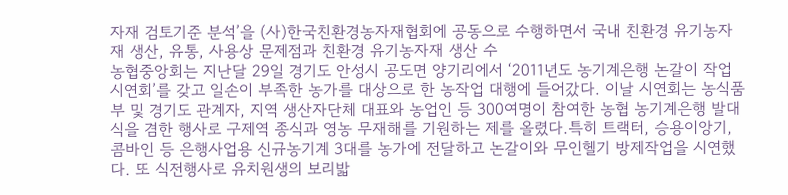자재 검토기준 분석’을 (사)한국친환경농자재협회에 공동으로 수행하면서 국내 친환경 유기농자재 생산, 유통, 사용상 문제점과 친환경 유기농자재 생산 수
농협중앙회는 지난달 29일 경기도 안성시 공도면 양기리에서 ‘2011년도 농기계은행 논갈이 작업 시연회’를 갖고 일손이 부족한 농가를 대상으로 한 농작업 대행에 들어갔다. 이날 시연회는 농식품부 및 경기도 관계자, 지역 생산자단체 대표와 농업인 등 300여명이 참여한 농협 농기계은행 발대식을 겸한 행사로 구제역 종식과 영농 무재해를 기원하는 제를 올렸다.특히 트랙터, 승용이앙기, 콤바인 등 은행사업용 신규농기계 3대를 농가에 전달하고 논갈이와 무인헬기 방제작업을 시연했다. 또 식전행사로 유치원생의 보리밟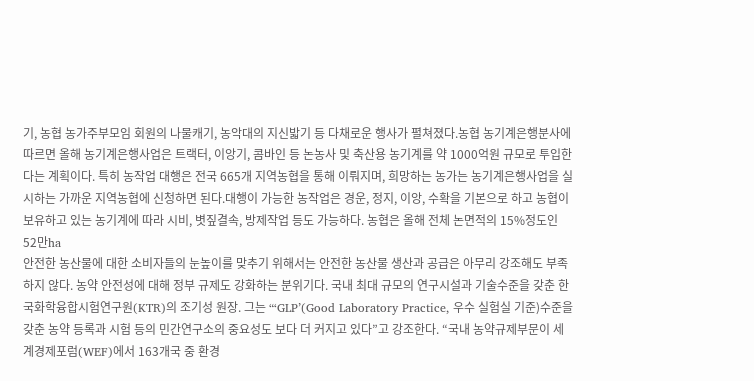기, 농협 농가주부모임 회원의 나물캐기, 농악대의 지신밟기 등 다채로운 행사가 펼쳐졌다.농협 농기계은행분사에 따르면 올해 농기계은행사업은 트랙터, 이앙기, 콤바인 등 논농사 및 축산용 농기계를 약 1000억원 규모로 투입한다는 계획이다. 특히 농작업 대행은 전국 665개 지역농협을 통해 이뤄지며, 희망하는 농가는 농기계은행사업을 실시하는 가까운 지역농협에 신청하면 된다.대행이 가능한 농작업은 경운, 정지, 이앙, 수확을 기본으로 하고 농협이 보유하고 있는 농기계에 따라 시비, 볏짚결속, 방제작업 등도 가능하다. 농협은 올해 전체 논면적의 15%정도인 52만ha
안전한 농산물에 대한 소비자들의 눈높이를 맞추기 위해서는 안전한 농산물 생산과 공급은 아무리 강조해도 부족하지 않다. 농약 안전성에 대해 정부 규제도 강화하는 분위기다. 국내 최대 규모의 연구시설과 기술수준을 갖춘 한국화학융합시험연구원(KTR)의 조기성 원장. 그는 “‘GLP’(Good Laboratory Practice, 우수 실험실 기준)수준을 갖춘 농약 등록과 시험 등의 민간연구소의 중요성도 보다 더 커지고 있다”고 강조한다. “국내 농약규제부문이 세계경제포럼(WEF)에서 163개국 중 환경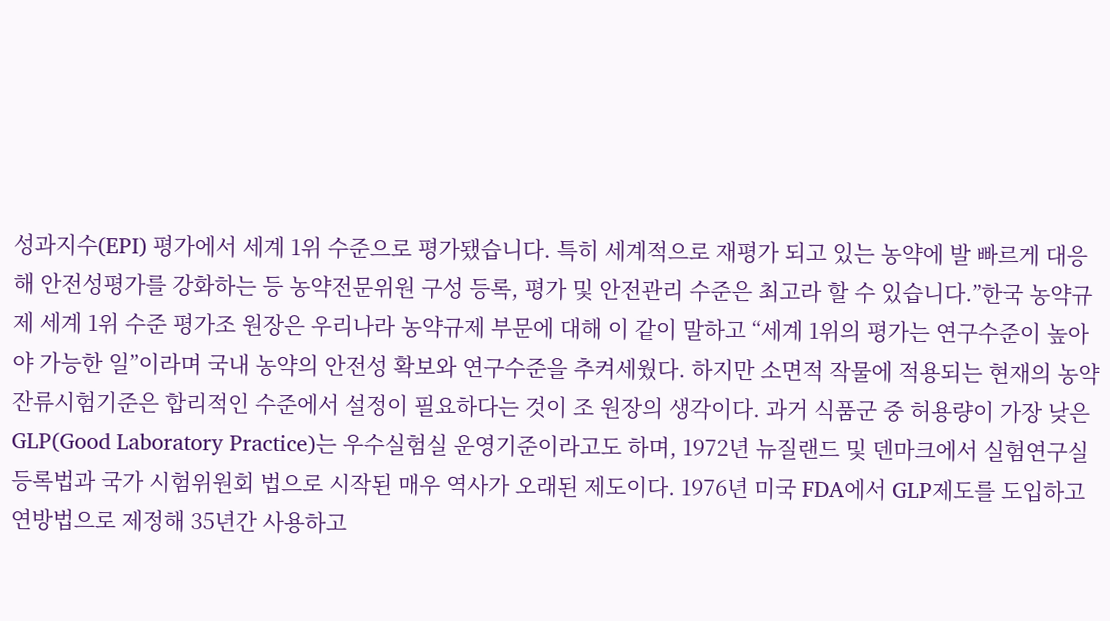성과지수(EPI) 평가에서 세계 1위 수준으로 평가됐습니다. 특히 세계적으로 재평가 되고 있는 농약에 발 빠르게 대응해 안전성평가를 강화하는 등 농약전문위원 구성 등록, 평가 및 안전관리 수준은 최고라 할 수 있습니다.”한국 농약규제 세계 1위 수준 평가조 원장은 우리나라 농약규제 부문에 대해 이 같이 말하고 “세계 1위의 평가는 연구수준이 높아야 가능한 일”이라며 국내 농약의 안전성 확보와 연구수준을 추켜세웠다. 하지만 소면적 작물에 적용되는 현재의 농약잔류시험기준은 합리적인 수준에서 설정이 필요하다는 것이 조 원장의 생각이다. 과거 식품군 중 허용량이 가장 낮은
GLP(Good Laboratory Practice)는 우수실험실 운영기준이라고도 하며, 1972년 뉴질랜드 및 덴마크에서 실험연구실 등록법과 국가 시험위원회 법으로 시작된 매우 역사가 오래된 제도이다. 1976년 미국 FDA에서 GLP제도를 도입하고 연방법으로 제정해 35년간 사용하고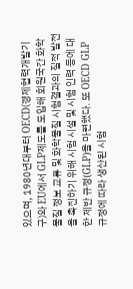있으며, 1980년대부터 OECD(경제협력개발기구)와 EU에서 GLP제도를 도입해 회원국간 화학물질 정보 교류 및 화학물질 시험결과의 질적 발전을 촉진하기 위해 시험 시설 및 시험 인력 등에 대한 제반 규정(GLP)을 마련했다. 또 OECD GLP 규정에 따라 생산된 시험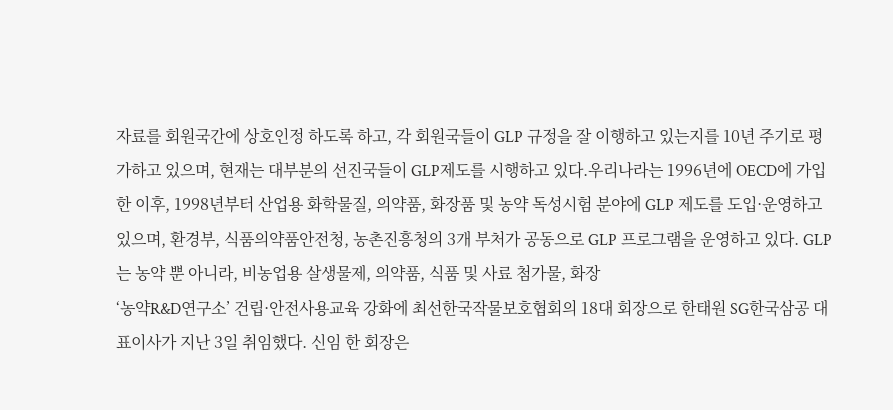자료를 회원국간에 상호인정 하도록 하고, 각 회원국들이 GLP 규정을 잘 이행하고 있는지를 10년 주기로 평가하고 있으며, 현재는 대부분의 선진국들이 GLP제도를 시행하고 있다.우리나라는 1996년에 OECD에 가입한 이후, 1998년부터 산업용 화학물질, 의약품, 화장품 및 농약 독성시험 분야에 GLP 제도를 도입·운영하고 있으며, 환경부, 식품의약품안전청, 농촌진흥청의 3개 부처가 공동으로 GLP 프로그램을 운영하고 있다. GLP는 농약 뿐 아니라, 비농업용 살생물제, 의약품, 식품 및 사료 첨가물, 화장
‘농약R&D연구소’ 건립·안전사용교육 강화에 최선한국작물보호협회의 18대 회장으로 한태원 SG한국삼공 대표이사가 지난 3일 취임했다. 신임 한 회장은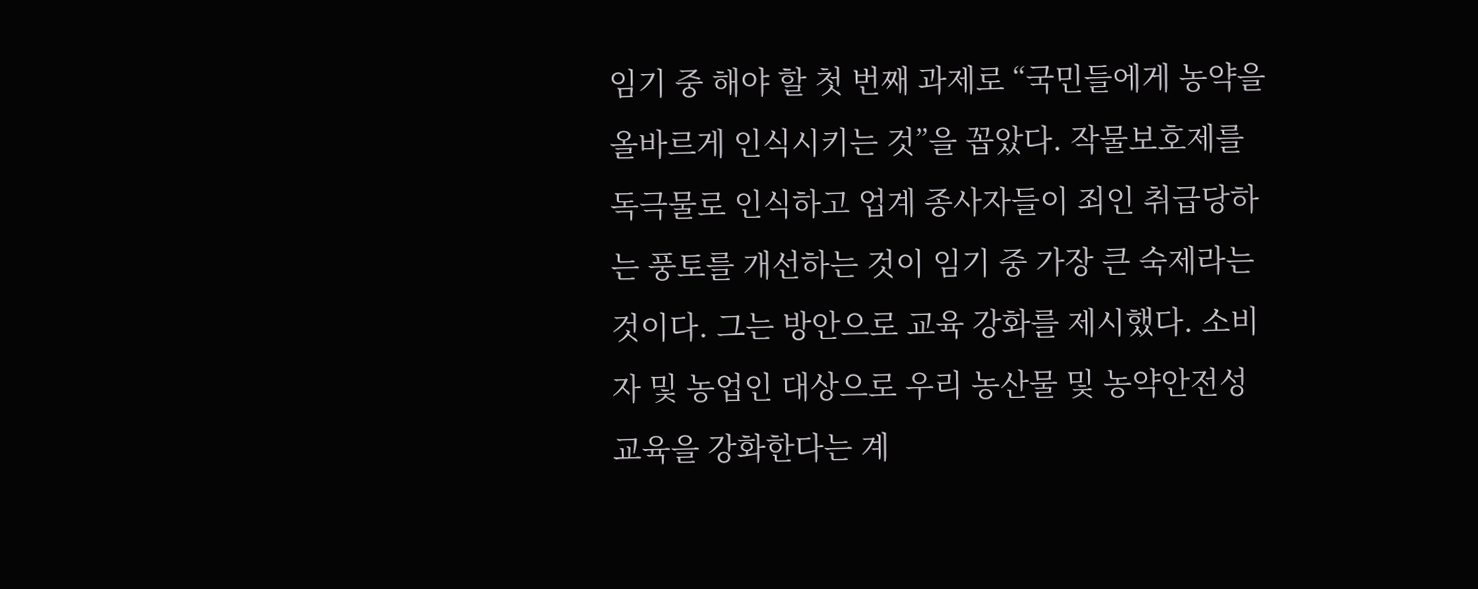임기 중 해야 할 첫 번째 과제로 “국민들에게 농약을 올바르게 인식시키는 것”을 꼽았다. 작물보호제를 독극물로 인식하고 업계 종사자들이 죄인 취급당하는 풍토를 개선하는 것이 임기 중 가장 큰 숙제라는 것이다. 그는 방안으로 교육 강화를 제시했다. 소비자 및 농업인 대상으로 우리 농산물 및 농약안전성 교육을 강화한다는 계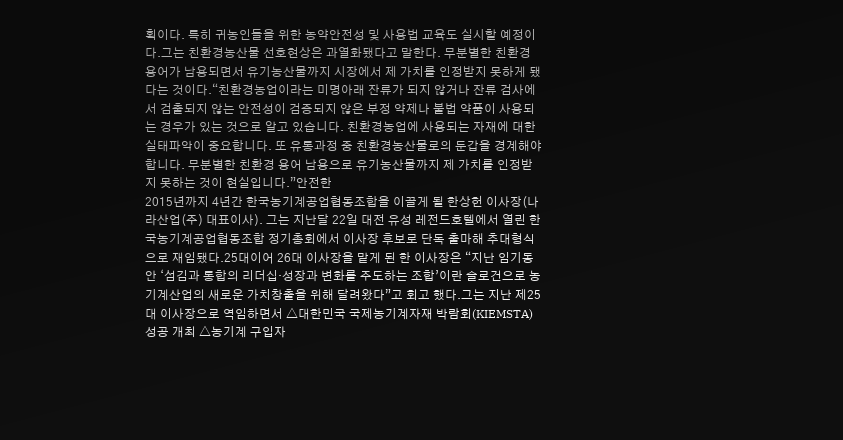획이다. 특히 귀농인들을 위한 농약안전성 및 사용법 교육도 실시할 예정이다.그는 친환경농산물 선호현상은 과열화됐다고 말한다. 무분별한 친환경 용어가 남용되면서 유기농산물까지 시장에서 제 가치를 인정받지 못하게 됐다는 것이다.“친환경농업이라는 미명아래 잔류가 되지 않거나 잔류 검사에서 검출되지 않는 안전성이 검증되지 않은 부정 약제나 불법 약품이 사용되는 경우가 있는 것으로 알고 있습니다. 친환경농업에 사용되는 자재에 대한 실태파악이 중요합니다. 또 유통과정 중 친환경농산물로의 둔갑을 경계해야 합니다. 무분별한 친환경 용어 남용으로 유기농산물까지 제 가치를 인정받지 못하는 것이 현실입니다.”안전한
2015년까지 4년간 한국농기계공업협동조합을 이끌게 될 한상헌 이사장(나라산업(주) 대표이사). 그는 지난달 22일 대전 유성 레전드호텔에서 열린 한국농기계공업협동조합 정기총회에서 이사장 후보로 단독 출마해 추대형식으로 재임됐다.25대이어 26대 이사장을 맡게 된 한 이사장은 “지난 임기동안 ‘섬김과 통합의 리더십·성장과 변화를 주도하는 조합’이란 슬로건으로 농기계산업의 새로운 가치창출을 위해 달려왔다”고 회고 했다.그는 지난 제25대 이사장으로 역임하면서 △대한민국 국제농기계자재 박람회(KIEMSTA) 성공 개최 △농기계 구입자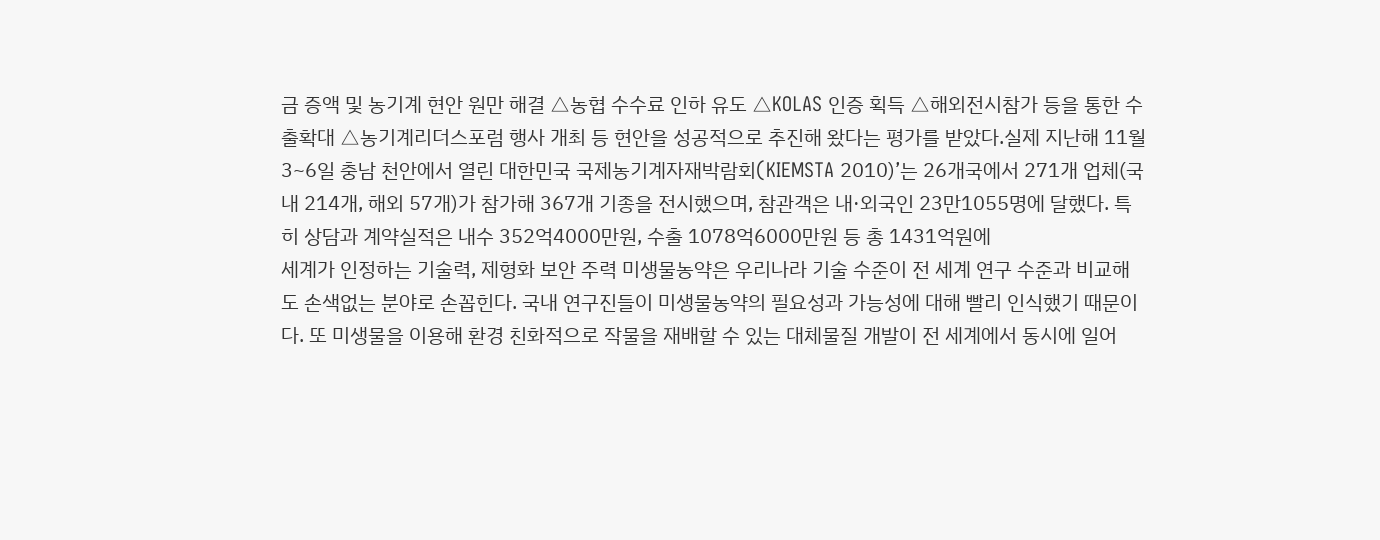금 증액 및 농기계 현안 원만 해결 △농협 수수료 인하 유도 △KOLAS 인증 획득 △해외전시참가 등을 통한 수출확대 △농기계리더스포럼 행사 개최 등 현안을 성공적으로 추진해 왔다는 평가를 받았다.실제 지난해 11월3~6일 충남 천안에서 열린 대한민국 국제농기계자재박람회(KIEMSTA 2010)’는 26개국에서 271개 업체(국내 214개, 해외 57개)가 참가해 367개 기종을 전시했으며, 참관객은 내·외국인 23만1055명에 달했다. 특히 상담과 계약실적은 내수 352억4000만원, 수출 1078억6000만원 등 총 1431억원에
세계가 인정하는 기술력, 제형화 보안 주력 미생물농약은 우리나라 기술 수준이 전 세계 연구 수준과 비교해도 손색없는 분야로 손꼽힌다. 국내 연구진들이 미생물농약의 필요성과 가능성에 대해 빨리 인식했기 때문이다. 또 미생물을 이용해 환경 친화적으로 작물을 재배할 수 있는 대체물질 개발이 전 세계에서 동시에 일어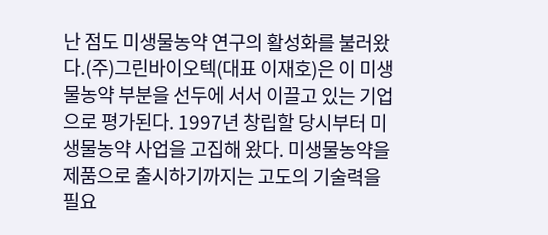난 점도 미생물농약 연구의 활성화를 불러왔다.(주)그린바이오텍(대표 이재호)은 이 미생물농약 부분을 선두에 서서 이끌고 있는 기업으로 평가된다. 1997년 창립할 당시부터 미생물농약 사업을 고집해 왔다. 미생물농약을 제품으로 출시하기까지는 고도의 기술력을 필요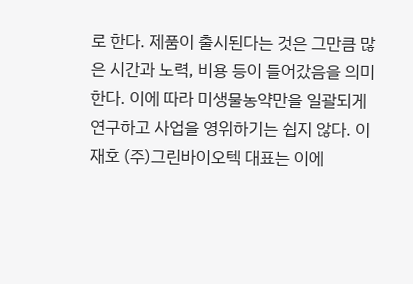로 한다. 제품이 출시된다는 것은 그만큼 많은 시간과 노력, 비용 등이 들어갔음을 의미한다. 이에 따라 미생물농약만을 일괄되게 연구하고 사업을 영위하기는 쉽지 않다. 이재호 (주)그린바이오텍 대표는 이에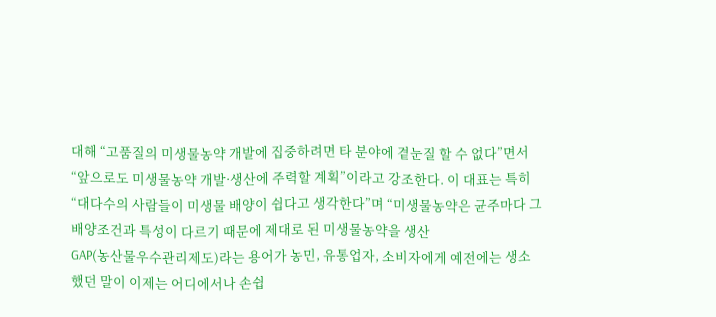대해 “고품질의 미생물농약 개발에 집중하려면 타 분야에 곁눈질 할 수 없다”면서 “앞으로도 미생물농약 개발·생산에 주력할 계획”이라고 강조한다. 이 대표는 특히 “대다수의 사람들이 미생물 배양이 쉽다고 생각한다”며 “미생물농약은 균주마다 그 배양조건과 특성이 다르기 때문에 제대로 된 미생물농약을 생산
GAP(농산물우수관리제도)라는 용어가 농민, 유통업자, 소비자에게 예전에는 생소했던 말이 이제는 어디에서나 손쉽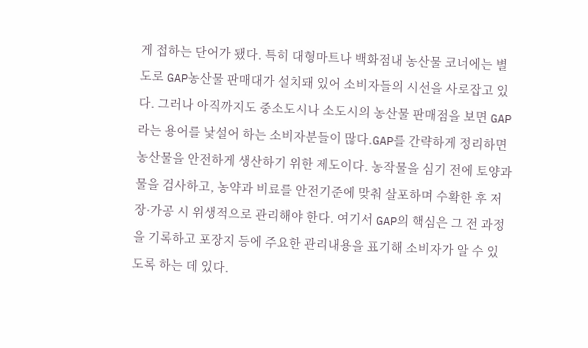게 접하는 단어가 됐다. 특히 대형마트나 백화점내 농산물 코너에는 별도로 GAP농산물 판매대가 설치돼 있어 소비자들의 시선을 사로잡고 있다. 그러나 아직까지도 중소도시나 소도시의 농산물 판매점을 보면 GAP라는 용어를 낯설어 하는 소비자분들이 많다.GAP를 간략하게 정리하면 농산물을 안전하게 생산하기 위한 제도이다. 농작물을 심기 전에 토양과 물을 검사하고, 농약과 비료를 안전기준에 맞춰 살포하며 수확한 후 저장·가공 시 위생적으로 관리해야 한다. 여기서 GAP의 핵심은 그 전 과정을 기록하고 포장지 등에 주요한 관리내용을 표기해 소비자가 알 수 있도록 하는 데 있다.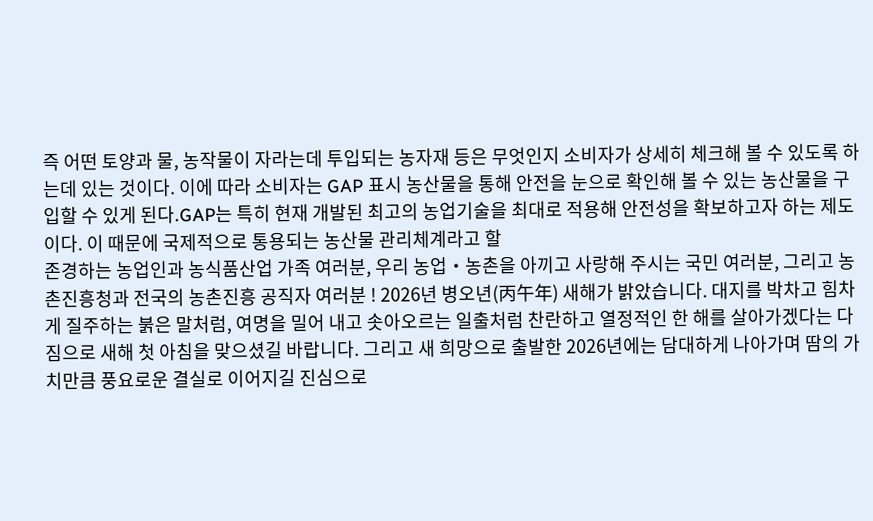즉 어떤 토양과 물, 농작물이 자라는데 투입되는 농자재 등은 무엇인지 소비자가 상세히 체크해 볼 수 있도록 하는데 있는 것이다. 이에 따라 소비자는 GAP 표시 농산물을 통해 안전을 눈으로 확인해 볼 수 있는 농산물을 구입할 수 있게 된다.GAP는 특히 현재 개발된 최고의 농업기술을 최대로 적용해 안전성을 확보하고자 하는 제도이다. 이 때문에 국제적으로 통용되는 농산물 관리체계라고 할
존경하는 농업인과 농식품산업 가족 여러분, 우리 농업‧농촌을 아끼고 사랑해 주시는 국민 여러분, 그리고 농촌진흥청과 전국의 농촌진흥 공직자 여러분 ! 2026년 병오년(丙午年) 새해가 밝았습니다. 대지를 박차고 힘차게 질주하는 붉은 말처럼, 여명을 밀어 내고 솟아오르는 일출처럼 찬란하고 열정적인 한 해를 살아가겠다는 다짐으로 새해 첫 아침을 맞으셨길 바랍니다. 그리고 새 희망으로 출발한 2026년에는 담대하게 나아가며 땀의 가치만큼 풍요로운 결실로 이어지길 진심으로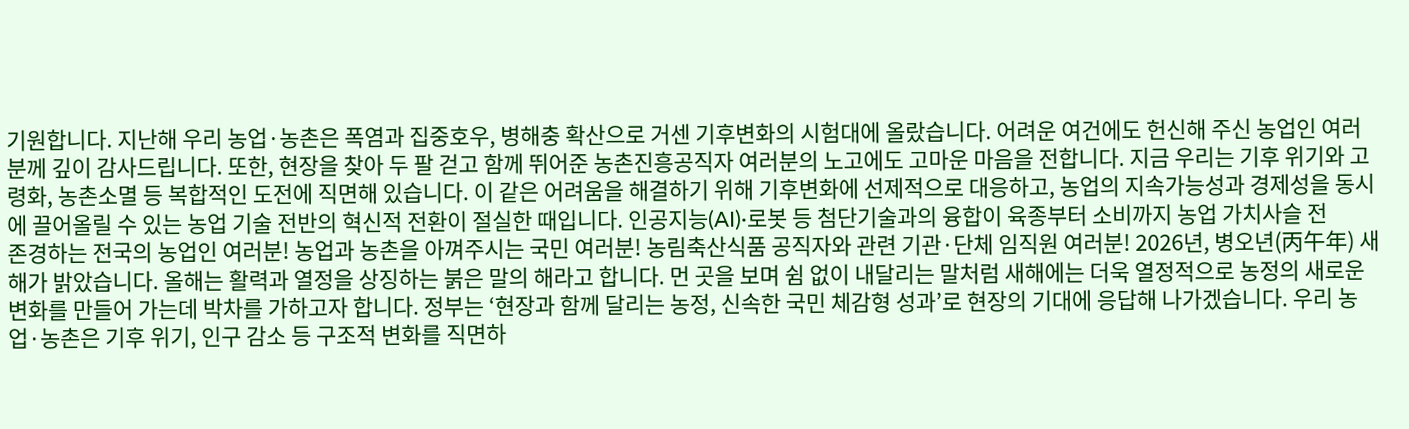기원합니다. 지난해 우리 농업·농촌은 폭염과 집중호우, 병해충 확산으로 거센 기후변화의 시험대에 올랐습니다. 어려운 여건에도 헌신해 주신 농업인 여러분께 깊이 감사드립니다. 또한, 현장을 찾아 두 팔 걷고 함께 뛰어준 농촌진흥공직자 여러분의 노고에도 고마운 마음을 전합니다. 지금 우리는 기후 위기와 고령화, 농촌소멸 등 복합적인 도전에 직면해 있습니다. 이 같은 어려움을 해결하기 위해 기후변화에 선제적으로 대응하고, 농업의 지속가능성과 경제성을 동시에 끌어올릴 수 있는 농업 기술 전반의 혁신적 전환이 절실한 때입니다. 인공지능(AI)·로봇 등 첨단기술과의 융합이 육종부터 소비까지 농업 가치사슬 전
존경하는 전국의 농업인 여러분! 농업과 농촌을 아껴주시는 국민 여러분! 농림축산식품 공직자와 관련 기관·단체 임직원 여러분! 2026년, 병오년(丙午年) 새해가 밝았습니다. 올해는 활력과 열정을 상징하는 붉은 말의 해라고 합니다. 먼 곳을 보며 쉼 없이 내달리는 말처럼 새해에는 더욱 열정적으로 농정의 새로운 변화를 만들어 가는데 박차를 가하고자 합니다. 정부는 ‘현장과 함께 달리는 농정, 신속한 국민 체감형 성과’로 현장의 기대에 응답해 나가겠습니다. 우리 농업·농촌은 기후 위기, 인구 감소 등 구조적 변화를 직면하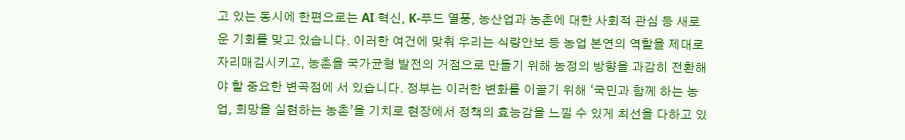고 있는 동시에 한편으로는 AI 혁신, K-푸드 열풍, 농산업과 농촌에 대한 사회적 관심 등 새로운 기회를 맞고 있습니다. 이러한 여건에 맞춰 우리는 식량안보 등 농업 본연의 역할을 제대로 자리매김시키고, 농촌을 국가균형 발전의 거점으로 만들기 위해 농정의 방향을 과감히 전환해야 할 중요한 변곡점에 서 있습니다. 정부는 이러한 변화를 이끌기 위해 ‘국민과 함께 하는 농업, 희망을 실현하는 농촌’을 기치로 현장에서 정책의 효능감을 느낄 수 있게 최선을 다하고 있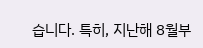습니다. 특히, 지난해 8월부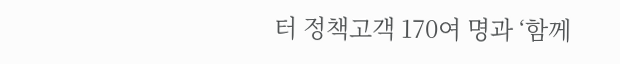터 정책고객 170여 명과 ‘함께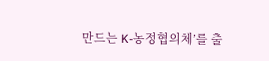만드는 K-농정협의체’를 출